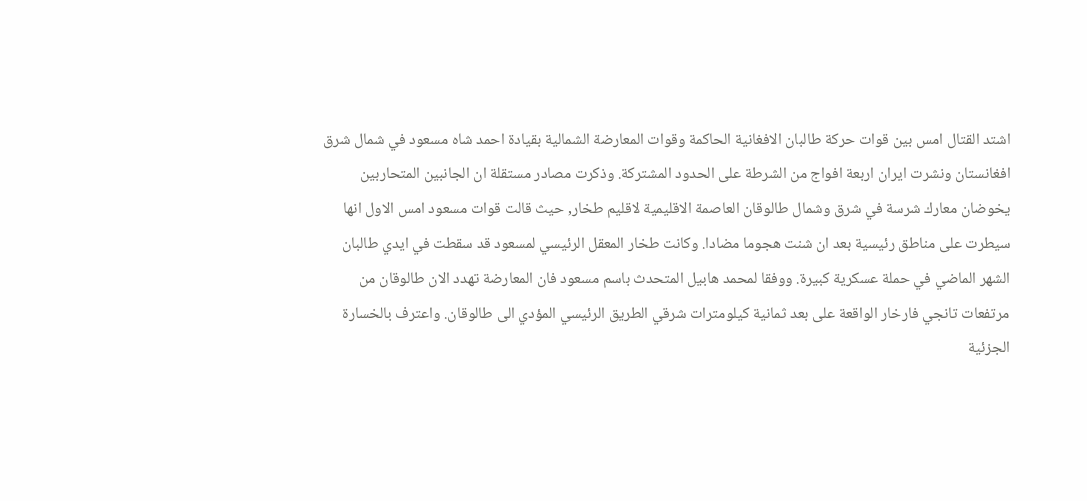اشتد القتال امس بين قوات حركة طالبان الافغانية الحاكمة وقوات المعارضة الشمالية بقيادة احمد شاه مسعود في شمال شرق افغانستان ونشرت ايران اربعة افواج من الشرطة على الحدود المشتركة. وذكرت مصادر مستقلة ان الجانبين المتحاربين يخوضان معارك شرسة في شرق وشمال طالوقان العاصمة الاقليمية لاقليم طخار, حيث قالت قوات مسعود امس الاول انها سيطرت على مناطق رئيسية بعد ان شنت هجوما مضادا. وكانت طخار المعقل الرئيسي لمسعود قد سقطت في ايدي طالبان الشهر الماضي في حملة عسكرية كبيرة. ووفقا لمحمد هابيل المتحدث باسم مسعود فان المعارضة تهدد الان طالوقان من مرتفعات تانجي فارخار الواقعة على بعد ثمانية كيلومترات شرقي الطريق الرئيسي المؤدي الى طالوقان. واعترف بالخسارة الجزئية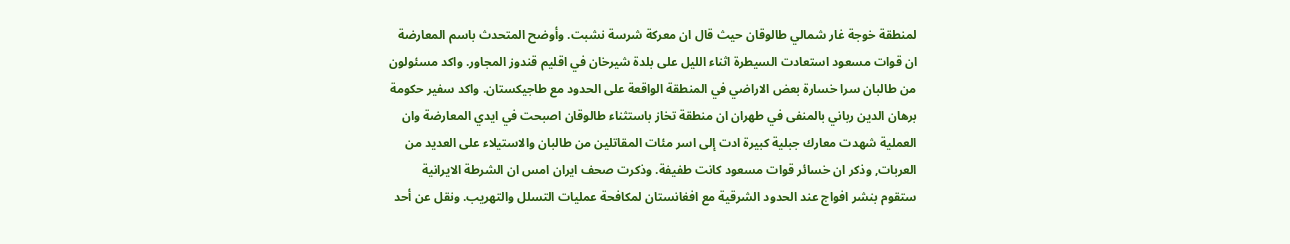لمنطقة خوجة غار شمالي طالوقان حيث قال ان معركة شرسة نشبت. وأوضح المتحدث باسم المعارضة ان قوات مسعود استعادت السيطرة اثناء الليل على بلدة شيرخان في اقليم قندوز المجاور. واكد مسئولون من طالبان سرا خسارة بعض الاراضي في المنطقة الواقعة على الحدود مع طاجيكستان. واكد سفير حكومة برهان الدين رباني بالمنفى في طهران ان منطقة تخاز باستثناء طالوقان اصبحت في ايدي المعارضة وان العملية شهدت معارك جبلية كبيرة ادت إلى اسر مئات المقاتلين من طالبان والاستيلاء على العديد من العربات, وذكر ان خسائر قوات مسعود كانت طفيفة. وذكرت صحف ايران امس ان الشرطة الايرانية ستقوم بنشر افواج عند الحدود الشرقية مع افغانستان لمكافحة عمليات التسلل والتهريب. ونقل عن أحد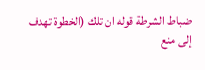ضباط الشرطة قوله ان تلك (الخطوة تهدف إلى منع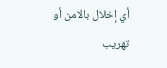أي إخلال بالامن أو تهريب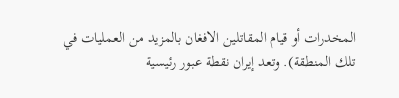المخدرات أو قيام المقاتلين الافغان بالمزيد من العمليات في تلك المنطقة). وتعد إيران نقطة عبور رئيسية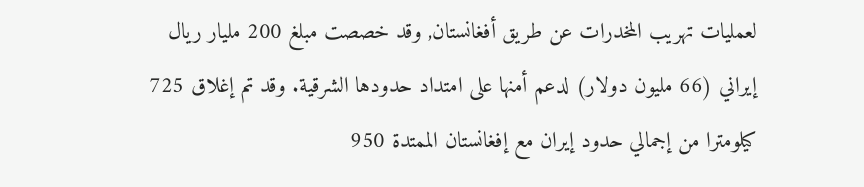لعمليات تهريب المخدرات عن طريق أفغانستان, وقد خصصت مبلغ 200 مليار ريال إيراني (66 مليون دولار) لدعم أمنها على امتداد حدودها الشرقية. وقد تم إغلاق 725 كيلومترا من إجمالي حدود إيران مع إفغانستان الممتدة 950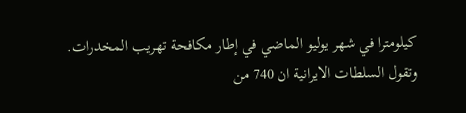كيلومترا في شهر يوليو الماضي في إطار مكافحة تهريب المخدرات. وتقول السلطات الايرانية ان 740 من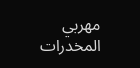مهربي المخدرات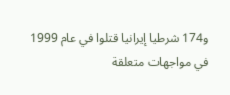و174 شرطيا إيرانيا قتلوا في عام 1999 في مواجهات متعلقة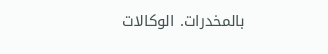بالمخدرات. الوكالات